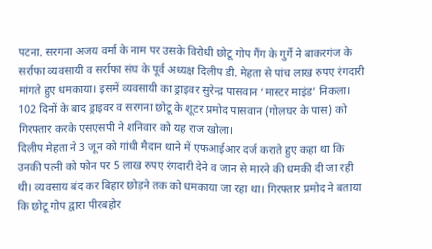पटना. सरगना अजय वर्मा के नाम पर उसके विरोधी छोटू गोप गैंग के गुर्गे ने बाकरगंज के सर्राफा व्यवसायी व सर्राफा संघ के पूर्व अध्यक्ष दिलीप डी. मेहता से पांच लाख रुपए रंगदारी मांगते हुए धमकाया। इसमें व्यवसायी का ड्राइवर सुरेन्द्र पासवान ‘मास्टर माइंड’ निकला।
102 दिनों के बाद ड्राइवर व सरगना छोटू के शूटर प्रमोद पासवान (गोलघर के पास) को गिरफ्तार करके एसएसपी ने शनिवार को यह राज खोला।
दिलीप मेहता ने 3 जून को गांधी मैदान थाने में एफआईआर दर्ज कराते हुए कहा था कि उनकी पत्नी को फोन पर 5 लाख रुपए रंगदारी देने व जान से मारने की धमकी दी जा रही थी। व्यवसाय बंद कर बिहार छोड़ने तक को धमकाया जा रहा था। गिरफ्तार प्रमोद ने बताया कि छोटू गोप द्वारा पीरबहोर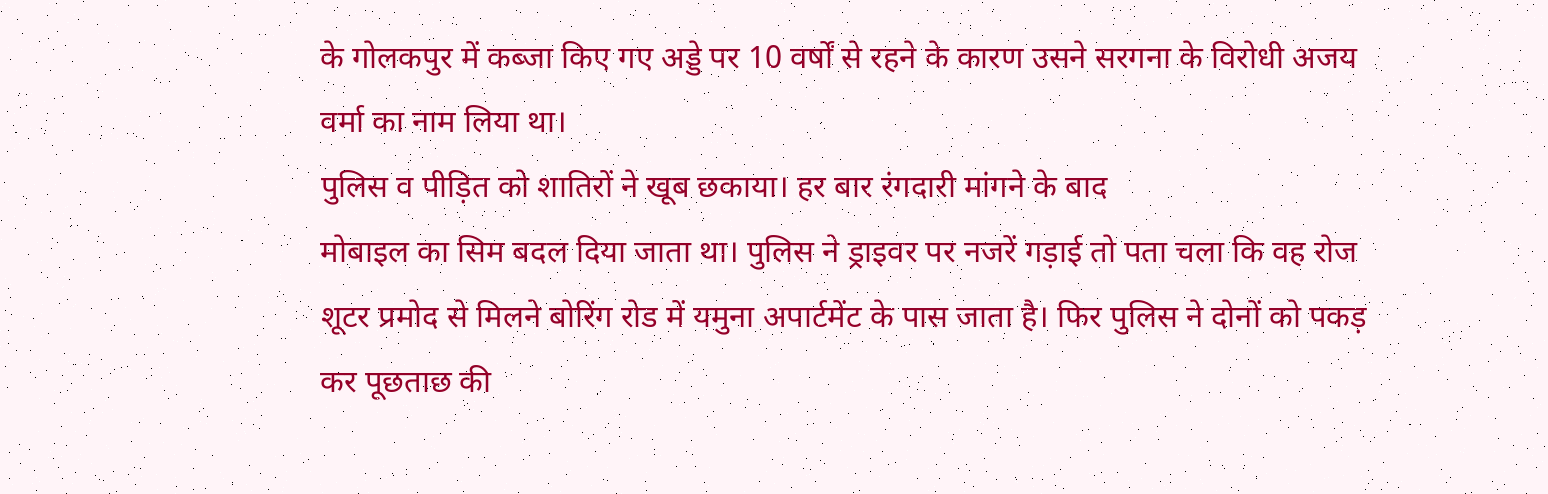के गोलकपुर में कब्जा किए गए अड्डे पर 10 वर्षों से रहने के कारण उसने सरगना के विरोधी अजय वर्मा का नाम लिया था।
पुलिस व पीड़ित को शातिरों ने खूब छकाया। हर बार रंगदारी मांगने के बाद
मोबाइल का सिम बदल दिया जाता था। पुलिस ने ड्राइवर पर नजरें गड़ाई तो पता चला कि वह रोज शूटर प्रमोद से मिलने बोरिंग रोड में यमुना अपार्टमेंट के पास जाता है। फिर पुलिस ने दोनों को पकड़ कर पूछताछ की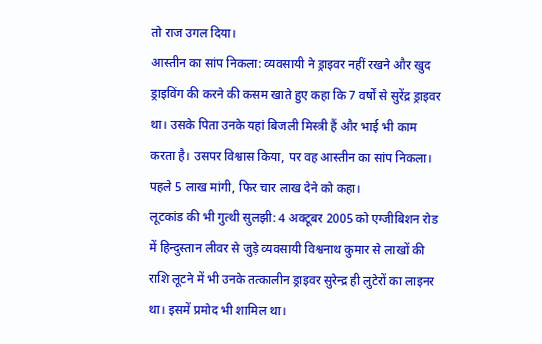तो राज उगल दिया।
आस्तीन का सांप निकला: व्यवसायी ने ड्राइवर नहीं रखने और खुद ड्राइविंग की करने की कसम खाते हुए कहा कि 7 वर्षों से सुरेंद्र ड्राइवर था। उसके पिता उनके यहां बिजली मिस्त्री हैं और भाई भी काम करता है। उसपर विश्वास किया, पर वह आस्तीन का सांप निकला। पहले 5 लाख मांगी, फिर चार लाख देने को कहा।
लूटकांड की भी गुत्थी सुलझी: 4 अक्टूबर 2005 को एग्जीबिशन रोड में हिन्दुस्तान लीवर से जुड़े व्यवसायी विश्वनाथ कुमार से लाखों की राशि लूटने में भी उनके तत्कालीन ड्राइवर सुरेन्द्र ही लुटेरों का लाइनर था। इसमें प्रमोद भी शामिल था।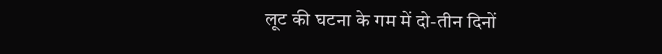लूट की घटना के गम में दो-तीन दिनों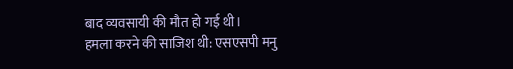बाद व्यवसायी की मौत हो गई थी।
हमला करने की साजिश थी: एसएसपी मनु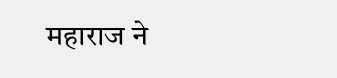महाराज ने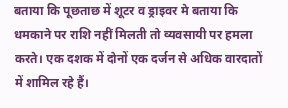बताया कि पूछताछ में शूटर व ड्राइवर मे बताया कि धमकाने पर राशि नहीं मिलती तो व्यवसायी पर हमला करते। एक दशक में दोनों एक दर्जन से अधिक वारदातों में शामिल रहे हैं।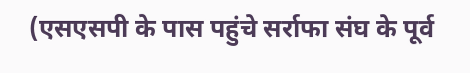(एसएसपी के पास पहुंचे सर्राफा संघ के पूर्व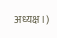अध्यक्ष।)